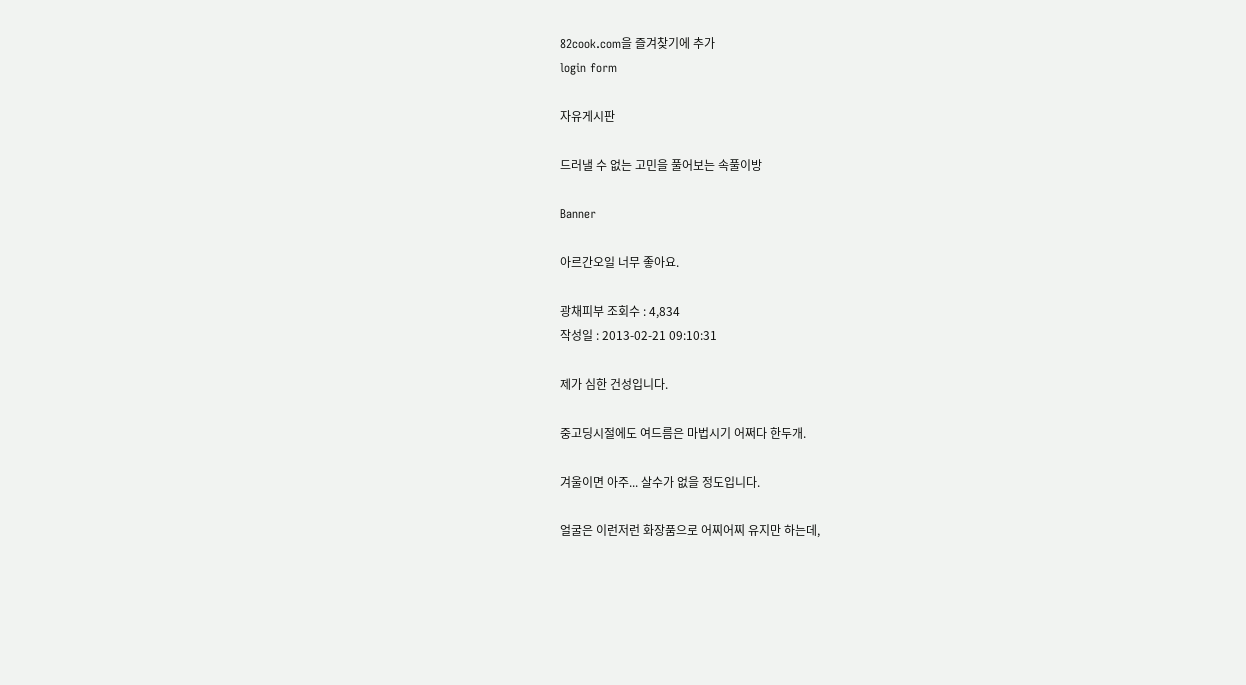82cook.com을 즐겨찾기에 추가
login form

자유게시판

드러낼 수 없는 고민을 풀어보는 속풀이방

Banner

아르간오일 너무 좋아요.

광채피부 조회수 : 4,834
작성일 : 2013-02-21 09:10:31

제가 심한 건성입니다.

중고딩시절에도 여드름은 마법시기 어쩌다 한두개.

겨울이면 아주... 살수가 없을 정도입니다.

얼굴은 이런저런 화장품으로 어찌어찌 유지만 하는데,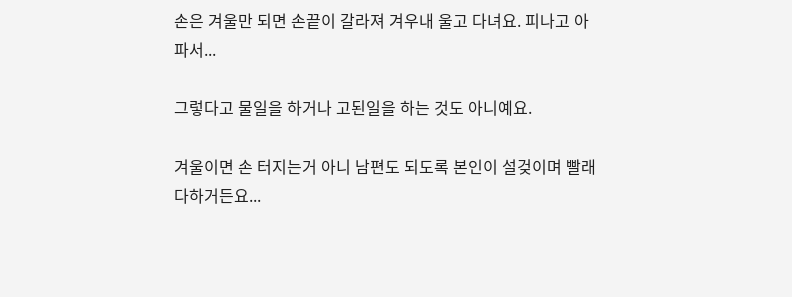손은 겨울만 되면 손끝이 갈라져 겨우내 울고 다녀요. 피나고 아파서...

그렇다고 물일을 하거나 고된일을 하는 것도 아니예요.

겨울이면 손 터지는거 아니 남편도 되도록 본인이 설겆이며 빨래 다하거든요...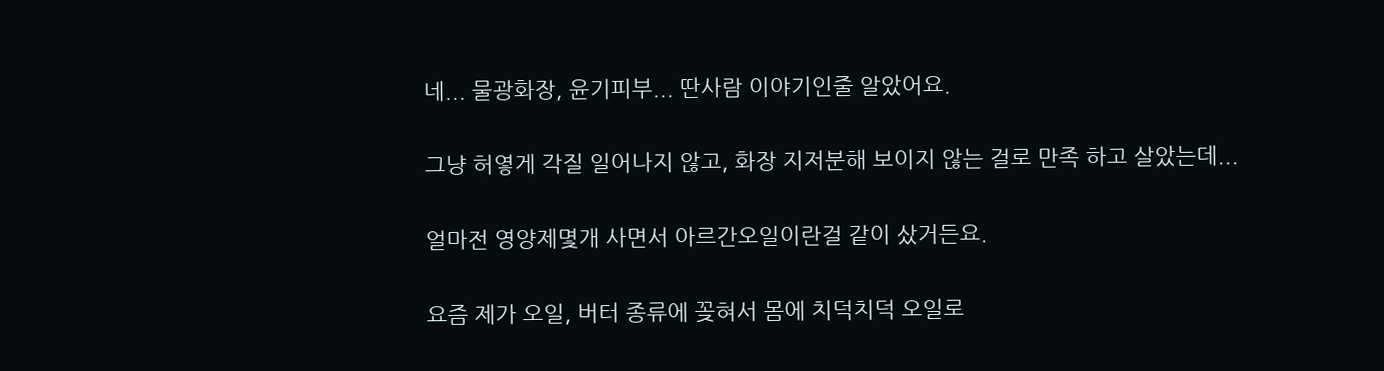네... 물광화장, 윤기피부... 딴사람 이야기인줄 알았어요.

그냥 허옇게 각질 일어나지 않고, 화장 지저분해 보이지 않는 걸로 만족 하고 살았는데...

얼마전 영양제몇개 사면서 아르간오일이란걸 같이 샀거든요.

요즘 제가 오일, 버터 종류에 꽂혀서 몸에 치덕치덕 오일로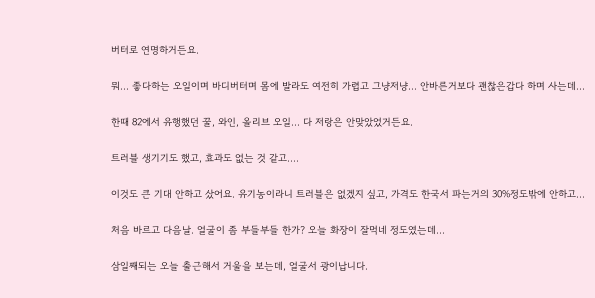버터로 연명하거든요.

뭐... 좋다하는 오일이며 바디버터며 몸에 발라도 여전히 가렵고 그냥저냥... 안바른거보다 괜찮은갑다 하며 사는데...

한때 82에서 유행했던 꿀, 와인, 올리브 오일... 다 저랑은 안맞았었거든요.

트러블 생기기도 했고, 효과도 없는 것 같고....

이것도 큰 기대 안하고 샀어요. 유기농이라니 트러블은 없겠지 싶고, 가격도 한국서 파는거의 30%정도밖에 안하고...

처음 바르고 다음날. 얼굴이 좀 부들부들 한가? 오늘 화장이 잘먹네 정도였는데...

삼일째되는 오늘 출근해서 거울을 보는데, 얼굴서 광이납니다.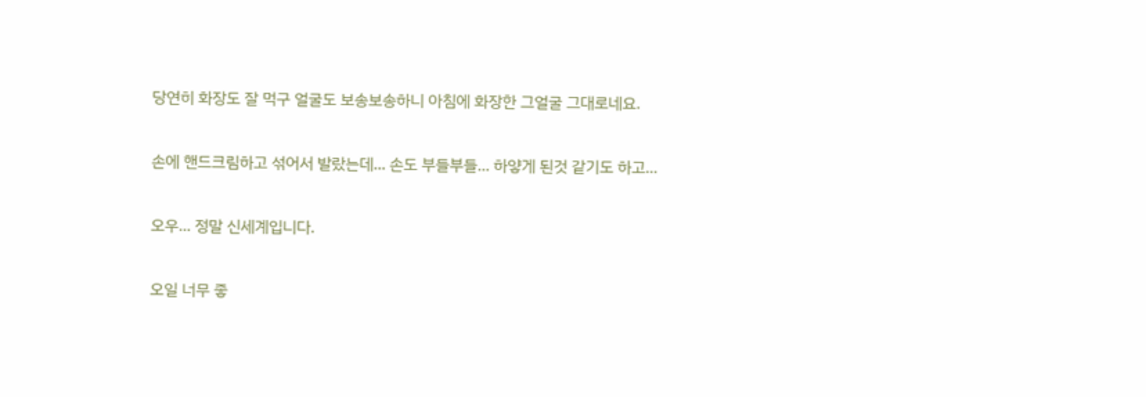당연히 화장도 잘 먹구 얼굴도 보송보송하니 아침에 화장한 그얼굴 그대로네요.

손에 핸드크림하고 섞어서 발랐는데... 손도 부들부들... 하얗게 된것 같기도 하고...

오우... 정말 신세계입니다.

오일 너무 좋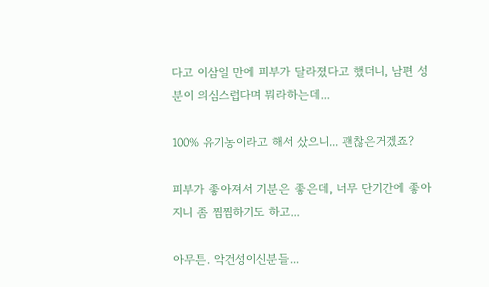다고 이삼일 만에 피부가 달라졌다고 했더니, 남편 성분이 의심스럽다며 뭐라하는데...

100% 유기농이라고 해서 샀으니... 괜찮은거겠죠?

피부가 좋아져서 기분은 좋은데, 너무 단기간에 좋아지니 좀 찜찜하기도 하고...

아무튼. 악건성이신분들...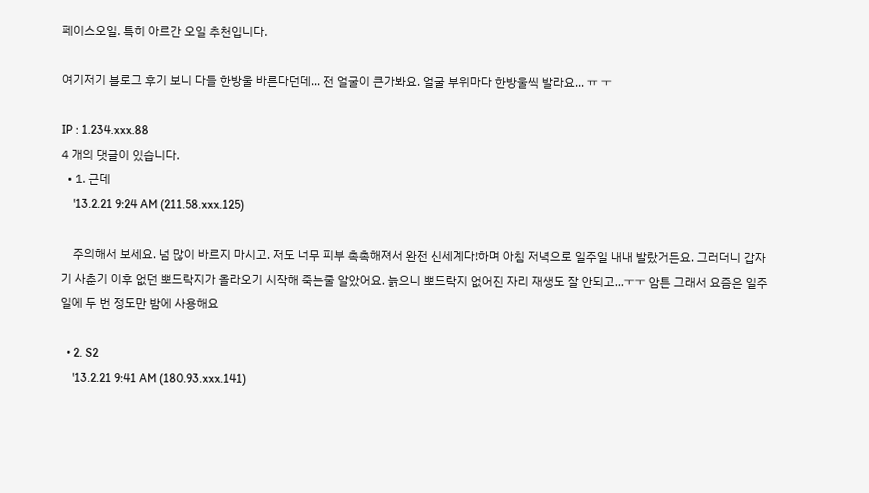페이스오일. 특히 아르간 오일 추천입니다.

여기저기 블로그 후기 보니 다들 한방울 바른다던데... 전 얼굴이 큰가봐요. 얼굴 부위마다 한방울씩 발라요... ㅠ ㅜ

IP : 1.234.xxx.88
4 개의 댓글이 있습니다.
  • 1. 근데
    '13.2.21 9:24 AM (211.58.xxx.125)

    주의해서 보세요. 넘 많이 바르지 마시고. 저도 너무 피부 촉촉해져서 완전 신세계다!하며 아침 저녁으로 일주일 내내 발랐거든요. 그러더니 갑자기 사춘기 이후 없던 뽀드락지가 올라오기 시작해 죽는줄 알았어요. 늙으니 뽀드락지 없어진 자리 재생도 잘 안되고...ㅜㅜ 암튼 그래서 요즘은 일주일에 두 번 정도만 밤에 사용해요

  • 2. S2
    '13.2.21 9:41 AM (180.93.xxx.141)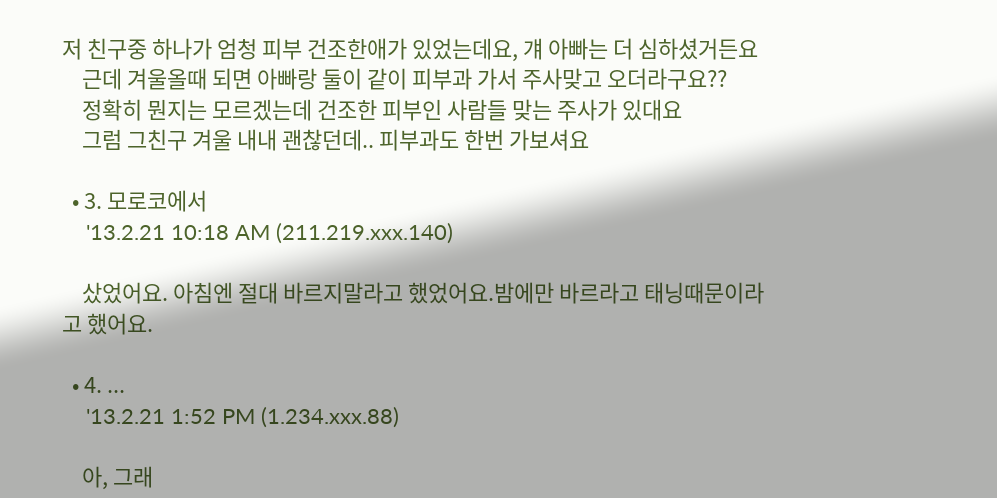저 친구중 하나가 엄청 피부 건조한애가 있었는데요, 걔 아빠는 더 심하셨거든요
    근데 겨울올때 되면 아빠랑 둘이 같이 피부과 가서 주사맞고 오더라구요??
    정확히 뭔지는 모르겠는데 건조한 피부인 사람들 맞는 주사가 있대요
    그럼 그친구 겨울 내내 괜찮던데.. 피부과도 한번 가보셔요

  • 3. 모로코에서
    '13.2.21 10:18 AM (211.219.xxx.140)

    샀었어요. 아침엔 절대 바르지말라고 했었어요.밤에만 바르라고 태닝때문이라고 했어요.

  • 4. ...
    '13.2.21 1:52 PM (1.234.xxx.88)

    아, 그래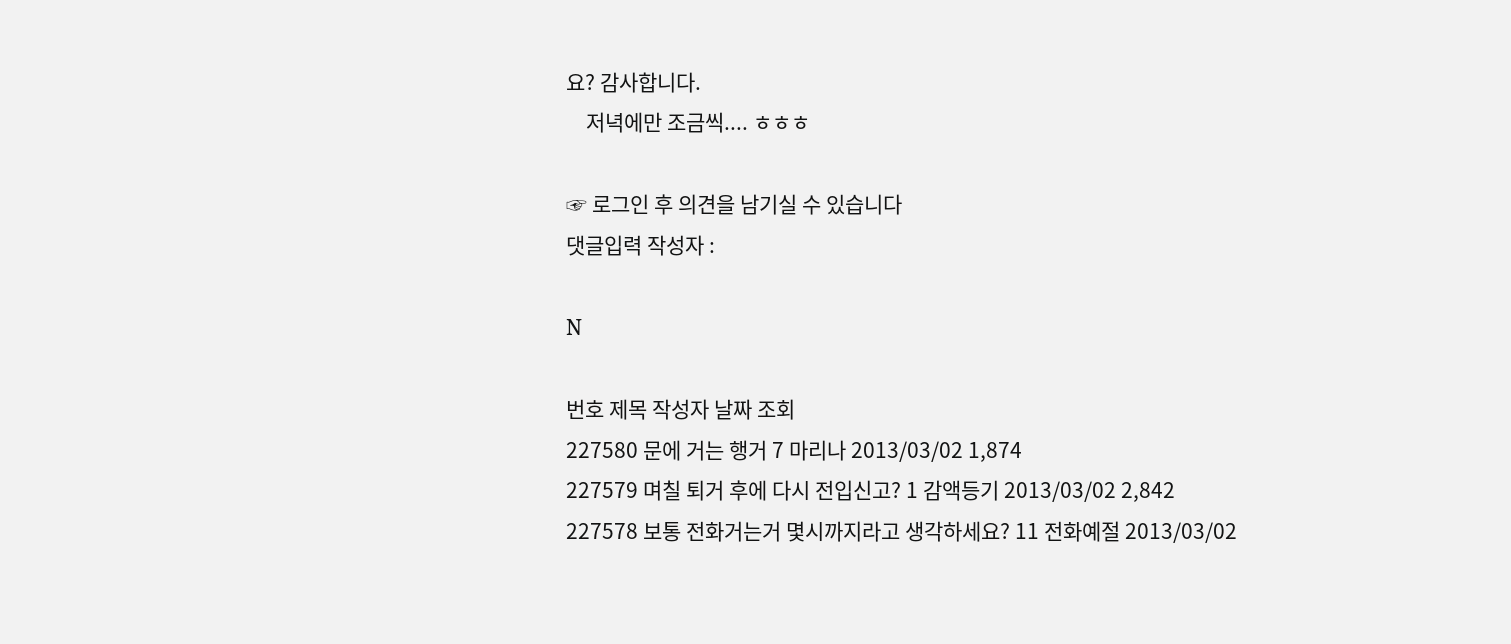요? 감사합니다.
    저녁에만 조금씩.... ㅎㅎㅎ

☞ 로그인 후 의견을 남기실 수 있습니다
댓글입력 작성자 :

N

번호 제목 작성자 날짜 조회
227580 문에 거는 행거 7 마리나 2013/03/02 1,874
227579 며칠 퇴거 후에 다시 전입신고? 1 감액등기 2013/03/02 2,842
227578 보통 전화거는거 몇시까지라고 생각하세요? 11 전화예절 2013/03/02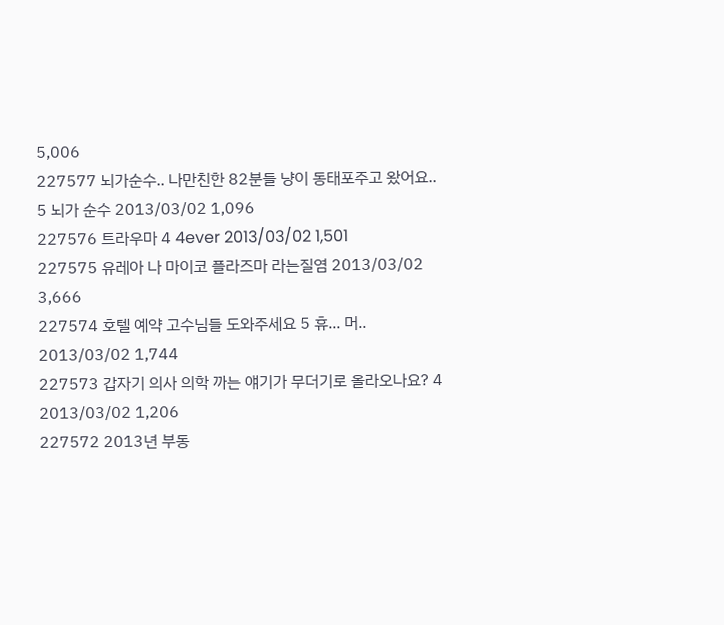5,006
227577 뇌가순수.. 나만친한 82분들 냥이 동태포주고 왔어요.. 5 뇌가 순수 2013/03/02 1,096
227576 트라우마 4 4ever 2013/03/02 1,501
227575 유레아 나 마이코 플라즈마 라는질염 2013/03/02 3,666
227574 호텔 예약 고수님들 도와주세요 5 휴... 머.. 2013/03/02 1,744
227573 갑자기 의사 의학 까는 얘기가 무더기로 올라오나요? 4 2013/03/02 1,206
227572 2013년 부동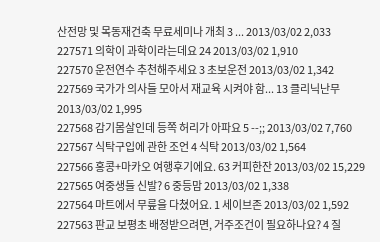산전망 및 목동재건축 무료세미나 개최 3 ... 2013/03/02 2,033
227571 의학이 과학이라는데요 24 2013/03/02 1,910
227570 운전연수 추천해주세요 3 초보운전 2013/03/02 1,342
227569 국가가 의사들 모아서 재교육 시켜야 함... 13 클리닉난무 2013/03/02 1,995
227568 감기몸살인데 등쪽 허리가 아파요 5 --;; 2013/03/02 7,760
227567 식탁구입에 관한 조언 4 식탁 2013/03/02 1,564
227566 홍콩+마카오 여행후기에요. 63 커피한잔 2013/03/02 15,229
227565 여중생들 신발? 6 중등맘 2013/03/02 1,338
227564 마트에서 무릎을 다쳤어요. 1 세이브존 2013/03/02 1,592
227563 판교 보평초 배정받으려면, 거주조건이 필요하나요? 4 질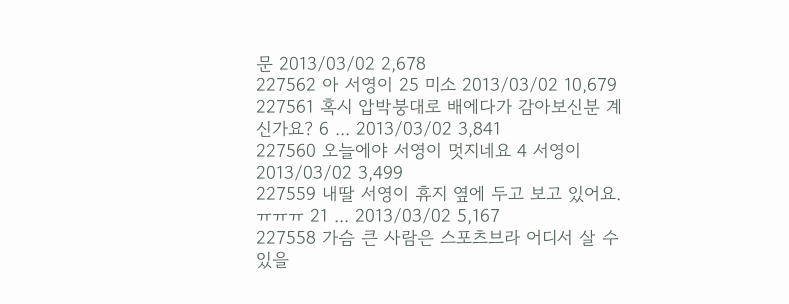문 2013/03/02 2,678
227562 아 서영이 25 미소 2013/03/02 10,679
227561 혹시 압박붕대로 배에다가 감아보신분 계신가요? 6 ... 2013/03/02 3,841
227560 오늘에야 서영이 멋지네요 4 서영이 2013/03/02 3,499
227559 내딸 서영이 휴지 옆에 두고 보고 있어요.ㅠㅠㅠ 21 ... 2013/03/02 5,167
227558 가슴 큰 사람은 스포츠브라 어디서 살 수 있을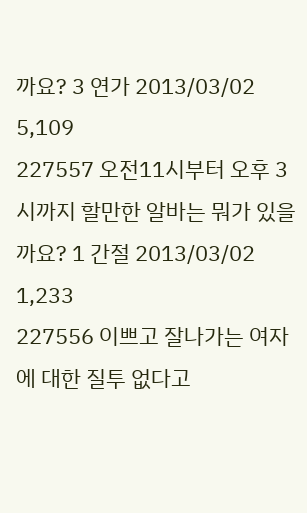까요? 3 연가 2013/03/02 5,109
227557 오전11시부터 오후 3시까지 할만한 알바는 뭐가 있을까요? 1 간절 2013/03/02 1,233
227556 이쁘고 잘나가는 여자에 대한 질투 없다고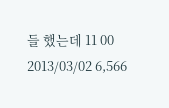들 했는데 11 00 2013/03/02 6,566